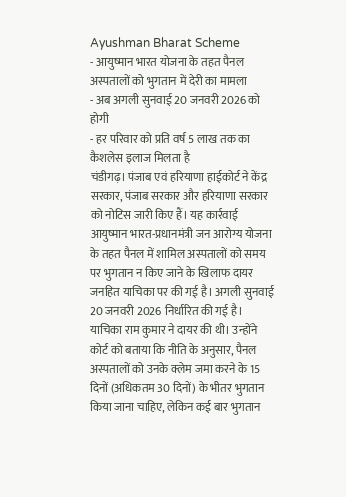Ayushman Bharat Scheme
- आयुष्मान भारत योजना के तहत पैनल अस्पतालों को भुगतान में देरी का मामला
- अब अगली सुनवाई 20 जनवरी 2026 को होगी
- हर परिवार को प्रति वर्ष 5 लाख तक का कैशलेस इलाज मिलता है
चंडीगढ़। पंजाब एवं हरियाणा हाईकोर्ट ने केंद्र सरकार, पंजाब सरकार और हरियाणा सरकार को नोटिस जारी किए हैं। यह कार्रवाई आयुष्मान भारत-प्रधानमंत्री जन आरोग्य योजना के तहत पैनल में शामिल अस्पतालों को समय पर भुगतान न किए जाने के खिलाफ दायर जनहित याचिका पर की गई है। अगली सुनवाई 20 जनवरी 2026 निर्धारित की गई है। याचिका राम कुमार ने दायर की थी। उन्होंने कोर्ट को बताया कि नीति के अनुसार, पैनल अस्पतालों को उनके क्लेम जमा करने के 15 दिनों (अधिकतम 30 दिनों) के भीतर भुगतान किया जाना चाहिए, लेकिन कई बार भुगतान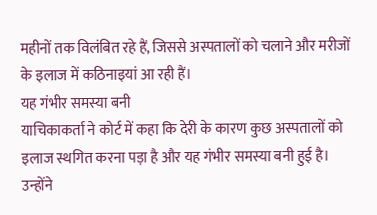महीनों तक विलंबित रहे हैं, जिससे अस्पतालों को चलाने और मरीजों के इलाज में कठिनाइयां आ रही हैं।
यह गंभीर समस्या बनी
याचिकाकर्ता ने कोर्ट में कहा कि देरी के कारण कुछ अस्पतालों को इलाज स्थगित करना पड़ा है और यह गंभीर समस्या बनी हुई है। उन्होंने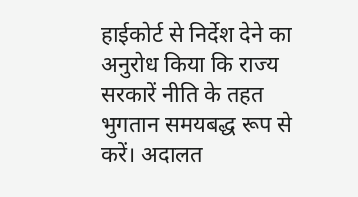हाईकोर्ट से निर्देश देने का अनुरोध किया कि राज्य सरकारें नीति के तहत भुगतान समयबद्ध रूप से करें। अदालत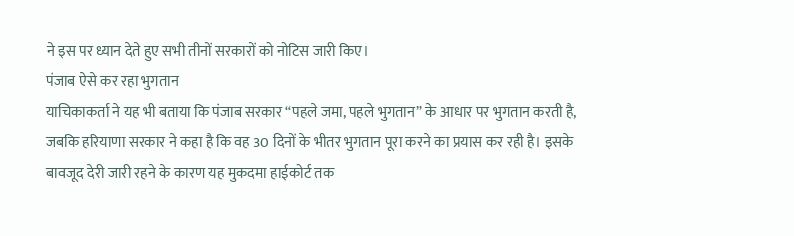ने इस पर ध्यान देते हुए सभी तीनों सरकारों को नोटिस जारी किए।
पंजाब ऐसे कर रहा भुगतान
याचिकाकर्ता ने यह भी बताया कि पंजाब सरकार “पहले जमा, पहले भुगतान” के आधार पर भुगतान करती है, जबकि हरियाणा सरकार ने कहा है कि वह 30 दिनों के भीतर भुगतान पूरा करने का प्रयास कर रही है। इसके बावजूद देरी जारी रहने के कारण यह मुकदमा हाईकोर्ट तक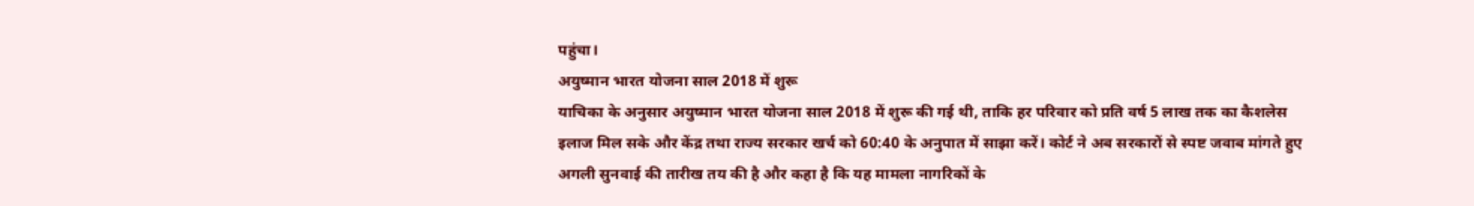पहुंचा।
अयुष्मान भारत योजना साल 2018 में शुरू
याचिका के अनुसार अयुष्मान भारत योजना साल 2018 में शुरू की गई थी, ताकि हर परिवार को प्रति वर्ष 5 लाख तक का कैशलेस इलाज मिल सके और केंद्र तथा राज्य सरकार खर्च को 60:40 के अनुपात में साझा करें। कोर्ट ने अब सरकारों से स्पष्ट जवाब मांगते हुए अगली सुनवाई की तारीख तय की है और कहा है कि यह मामला नागरिकों के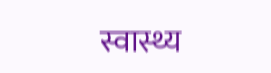स्वास्थ्य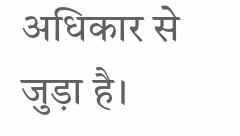अधिकार से जुड़ा है।